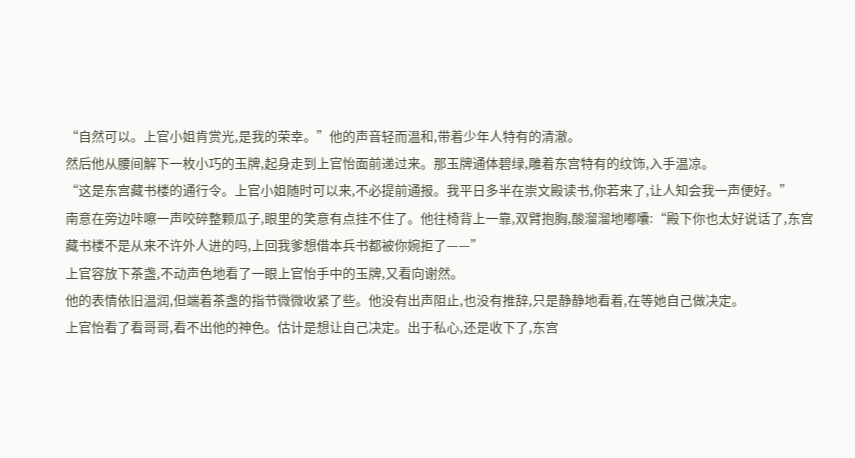“自然可以。上官小姐肯赏光,是我的荣幸。”他的声音轻而温和,带着少年人特有的清澈。
然后他从腰间解下一枚小巧的玉牌,起身走到上官怡面前递过来。那玉牌通体碧绿,雕着东宫特有的纹饰,入手温凉。
“这是东宫藏书楼的通行令。上官小姐随时可以来,不必提前通报。我平日多半在崇文殿读书,你若来了,让人知会我一声便好。”
南意在旁边咔嚓一声咬碎整颗瓜子,眼里的笑意有点挂不住了。他往椅背上一靠,双臂抱胸,酸溜溜地嘟囔:“殿下你也太好说话了,东宫藏书楼不是从来不许外人进的吗,上回我爹想借本兵书都被你婉拒了——”
上官容放下茶盏,不动声色地看了一眼上官怡手中的玉牌,又看向谢然。
他的表情依旧温润,但端着茶盏的指节微微收紧了些。他没有出声阻止,也没有推辞,只是静静地看着,在等她自己做决定。
上官怡看了看哥哥,看不出他的神色。估计是想让自己决定。出于私心,还是收下了,东宫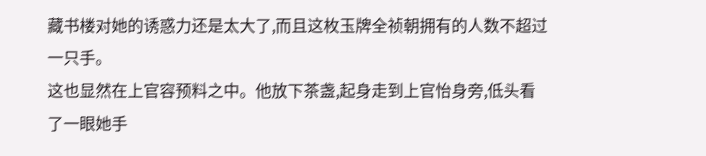藏书楼对她的诱惑力还是太大了,而且这枚玉牌全祯朝拥有的人数不超过一只手。
这也显然在上官容预料之中。他放下茶盏,起身走到上官怡身旁,低头看了一眼她手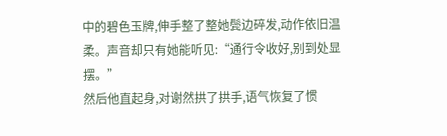中的碧色玉牌,伸手整了整她鬓边碎发,动作依旧温柔。声音却只有她能听见:“通行令收好,别到处显摆。”
然后他直起身,对谢然拱了拱手,语气恢复了惯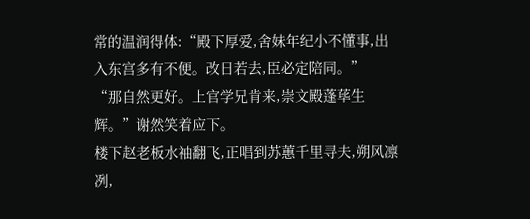常的温润得体:“殿下厚爱,舍妹年纪小不懂事,出入东宫多有不便。改日若去,臣必定陪同。”
“那自然更好。上官学兄肯来,崇文殿蓬荜生辉。”谢然笑着应下。
楼下赵老板水袖翻飞,正唱到苏蕙千里寻夫,朔风凛冽,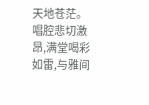天地苍茫。唱腔悲切激昂,满堂喝彩如雷,与雅间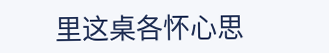里这桌各怀心思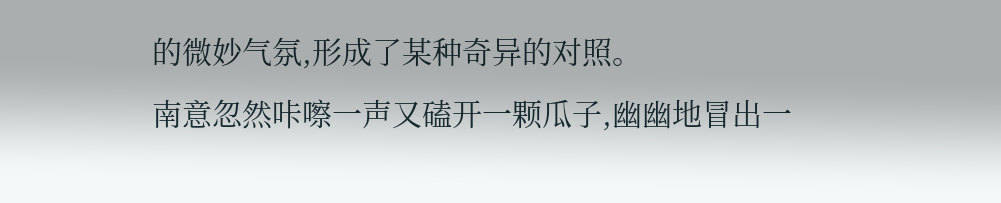的微妙气氛,形成了某种奇异的对照。
南意忽然咔嚓一声又磕开一颗瓜子,幽幽地冒出一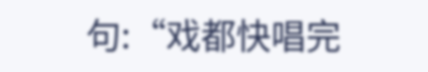句:“戏都快唱完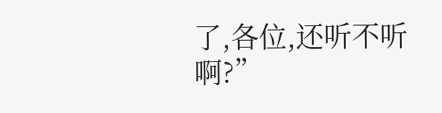了,各位,还听不听啊?”